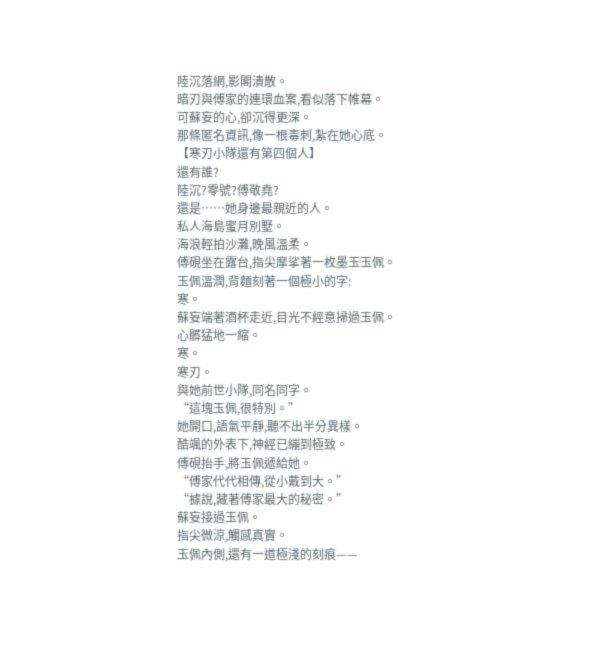陸沉落網,影閣潰散。
暗刃與傅家的連環血案,看似落下帷幕。
可蘇妄的心,卻沉得更深。
那條匿名資訊,像一根毒刺,紮在她心底。
【寒刃小隊還有第四個人】
還有誰?
陸沉?零號?傅敬堯?
還是……她身邊最親近的人。
私人海島蜜月別墅。
海浪輕拍沙灘,晚風溫柔。
傅硯坐在露台,指尖摩挲著一枚墨玉玉佩。
玉佩溫潤,背麵刻著一個極小的字:
寒。
蘇妄端著酒杯走近,目光不經意掃過玉佩。
心髒猛地一縮。
寒。
寒刃。
與她前世小隊,同名同字。
“這塊玉佩,很特別。”
她開口,語氣平靜,聽不出半分異樣。
酷颯的外表下,神經已繃到極致。
傅硯抬手,將玉佩遞給她。
“傅家代代相傳,從小戴到大。”
“據說,藏著傅家最大的秘密。”
蘇妄接過玉佩。
指尖微涼,觸感真實。
玉佩內側,還有一道極淺的刻痕——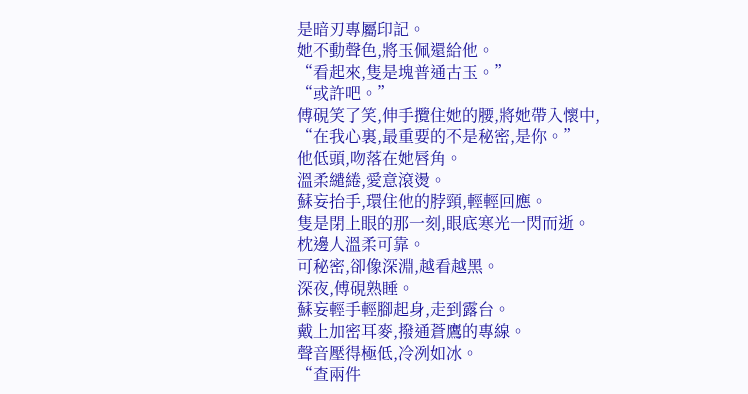是暗刃專屬印記。
她不動聲色,將玉佩還給他。
“看起來,隻是塊普通古玉。”
“或許吧。”
傅硯笑了笑,伸手攬住她的腰,將她帶入懷中,
“在我心裏,最重要的不是秘密,是你。”
他低頭,吻落在她唇角。
溫柔繾綣,愛意滾燙。
蘇妄抬手,環住他的脖頸,輕輕回應。
隻是閉上眼的那一刻,眼底寒光一閃而逝。
枕邊人溫柔可靠。
可秘密,卻像深淵,越看越黑。
深夜,傅硯熟睡。
蘇妄輕手輕腳起身,走到露台。
戴上加密耳麥,撥通蒼鷹的專線。
聲音壓得極低,冷冽如冰。
“查兩件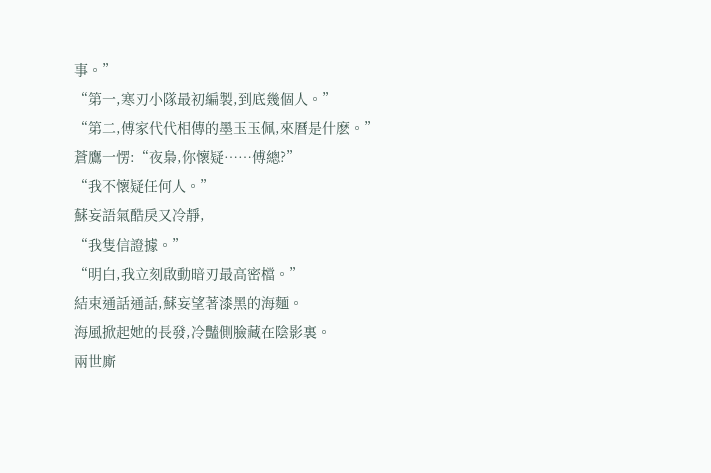事。”
“第一,寒刃小隊最初編製,到底幾個人。”
“第二,傅家代代相傳的墨玉玉佩,來曆是什麽。”
蒼鷹一愣:“夜梟,你懷疑……傅總?”
“我不懷疑任何人。”
蘇妄語氣酷戾又冷靜,
“我隻信證據。”
“明白,我立刻啟動暗刃最高密檔。”
結束通話通話,蘇妄望著漆黑的海麵。
海風掀起她的長發,冷豔側臉藏在陰影裏。
兩世廝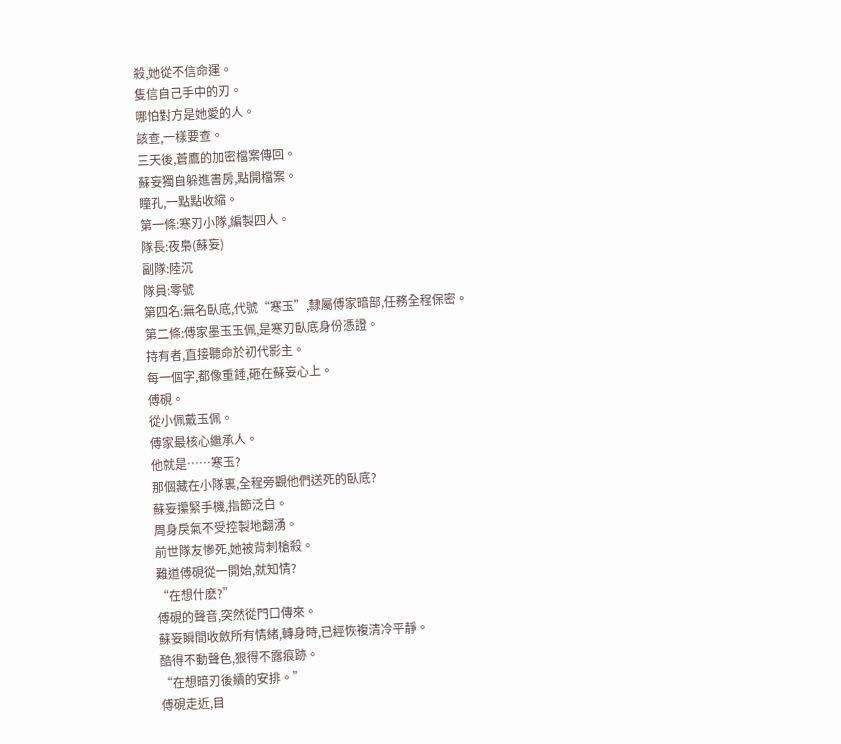殺,她從不信命運。
隻信自己手中的刃。
哪怕對方是她愛的人。
該查,一樣要查。
三天後,蒼鷹的加密檔案傳回。
蘇妄獨自躲進書房,點開檔案。
瞳孔,一點點收縮。
第一條:寒刃小隊,編製四人。
隊長:夜梟(蘇妄)
副隊:陸沉
隊員:零號
第四名:無名臥底,代號“寒玉”,隸屬傅家暗部,任務全程保密。
第二條:傅家墨玉玉佩,是寒刃臥底身份憑證。
持有者,直接聽命於初代影主。
每一個字,都像重錘,砸在蘇妄心上。
傅硯。
從小佩戴玉佩。
傅家最核心繼承人。
他就是……寒玉?
那個藏在小隊裏,全程旁觀他們送死的臥底?
蘇妄攥緊手機,指節泛白。
周身戾氣不受控製地翻湧。
前世隊友慘死,她被背刺槍殺。
難道傅硯從一開始,就知情?
“在想什麽?”
傅硯的聲音,突然從門口傳來。
蘇妄瞬間收斂所有情緒,轉身時,已經恢複清冷平靜。
酷得不動聲色,狠得不露痕跡。
“在想暗刃後續的安排。”
傅硯走近,目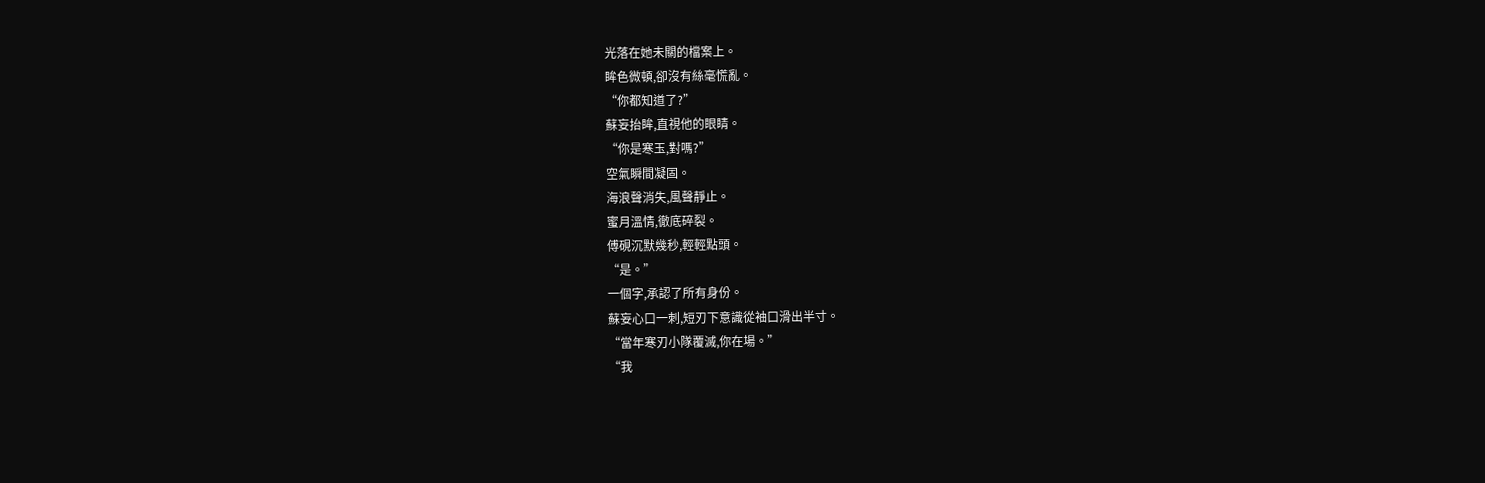光落在她未關的檔案上。
眸色微頓,卻沒有絲毫慌亂。
“你都知道了?”
蘇妄抬眸,直視他的眼睛。
“你是寒玉,對嗎?”
空氣瞬間凝固。
海浪聲消失,風聲靜止。
蜜月溫情,徹底碎裂。
傅硯沉默幾秒,輕輕點頭。
“是。”
一個字,承認了所有身份。
蘇妄心口一刺,短刃下意識從袖口滑出半寸。
“當年寒刃小隊覆滅,你在場。”
“我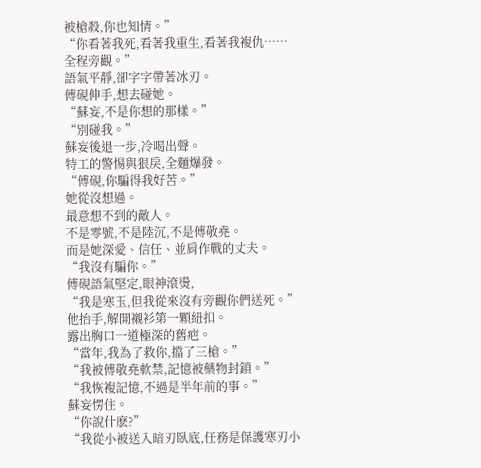被槍殺,你也知情。”
“你看著我死,看著我重生,看著我複仇……全程旁觀。”
語氣平靜,卻字字帶著冰刃。
傅硯伸手,想去碰她。
“蘇妄,不是你想的那樣。”
“別碰我。”
蘇妄後退一步,冷喝出聲。
特工的警惕與狠戾,全麵爆發。
“傅硯,你騙得我好苦。”
她從沒想過。
最意想不到的敵人。
不是零號,不是陸沉,不是傅敬堯。
而是她深愛、信任、並肩作戰的丈夫。
“我沒有騙你。”
傅硯語氣堅定,眼神滾燙,
“我是寒玉,但我從來沒有旁觀你們送死。”
他抬手,解開襯衫第一顆紐扣。
露出胸口一道極深的舊疤。
“當年,我為了救你,擋了三槍。”
“我被傅敬堯軟禁,記憶被藥物封鎖。”
“我恢複記憶,不過是半年前的事。”
蘇妄愣住。
“你說什麽?”
“我從小被送入暗刃臥底,任務是保護寒刃小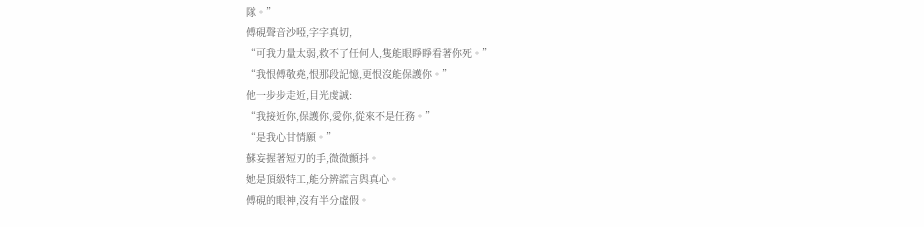隊。”
傅硯聲音沙啞,字字真切,
“可我力量太弱,救不了任何人,隻能眼睜睜看著你死。”
“我恨傅敬堯,恨那段記憶,更恨沒能保護你。”
他一步步走近,目光虔誠:
“我接近你,保護你,愛你,從來不是任務。”
“是我心甘情願。”
蘇妄握著短刃的手,微微顫抖。
她是頂級特工,能分辨謊言與真心。
傅硯的眼神,沒有半分虛假。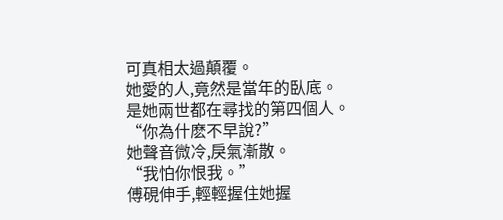可真相太過顛覆。
她愛的人,竟然是當年的臥底。
是她兩世都在尋找的第四個人。
“你為什麽不早說?”
她聲音微冷,戾氣漸散。
“我怕你恨我。”
傅硯伸手,輕輕握住她握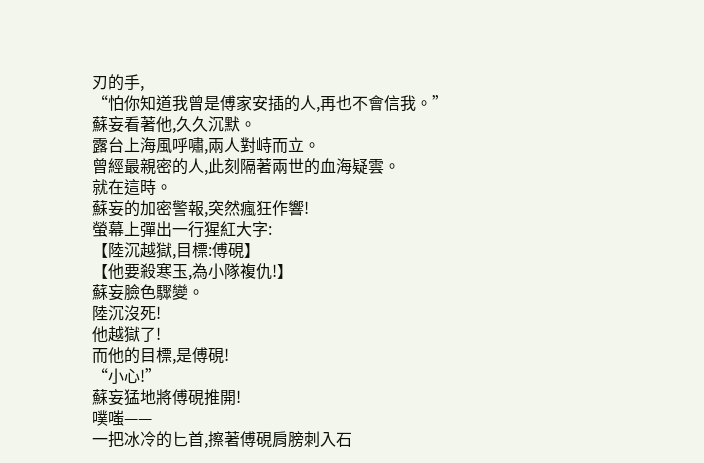刃的手,
“怕你知道我曾是傅家安插的人,再也不會信我。”
蘇妄看著他,久久沉默。
露台上海風呼嘯,兩人對峙而立。
曾經最親密的人,此刻隔著兩世的血海疑雲。
就在這時。
蘇妄的加密警報,突然瘋狂作響!
螢幕上彈出一行猩紅大字:
【陸沉越獄,目標:傅硯】
【他要殺寒玉,為小隊複仇!】
蘇妄臉色驟變。
陸沉沒死!
他越獄了!
而他的目標,是傅硯!
“小心!”
蘇妄猛地將傅硯推開!
噗嗤——
一把冰冷的匕首,擦著傅硯肩膀刺入石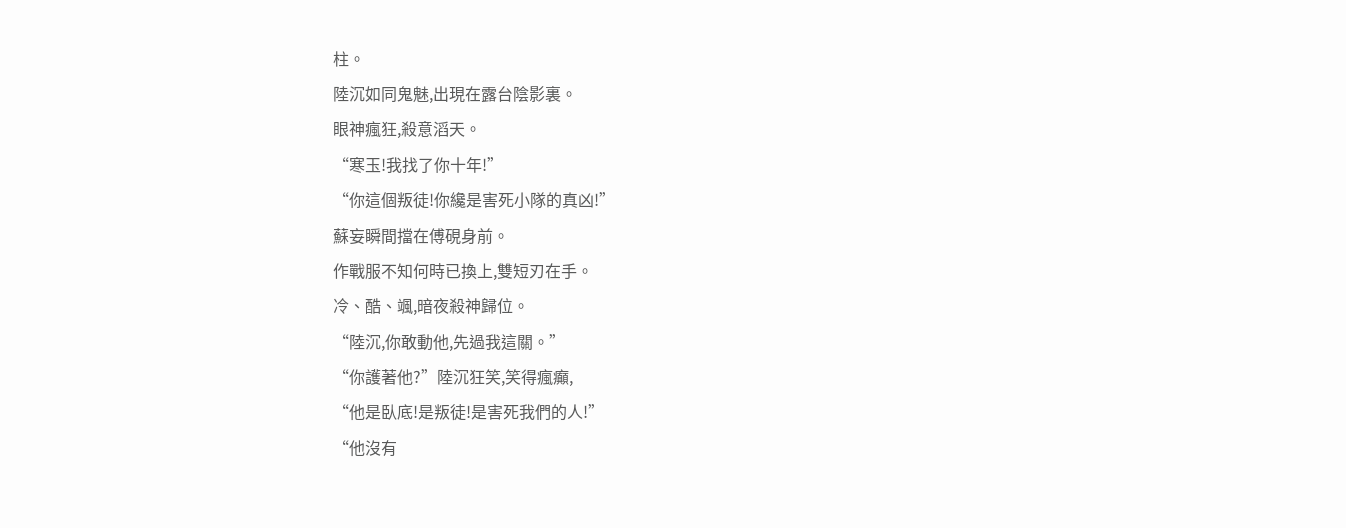柱。
陸沉如同鬼魅,出現在露台陰影裏。
眼神瘋狂,殺意滔天。
“寒玉!我找了你十年!”
“你這個叛徒!你纔是害死小隊的真凶!”
蘇妄瞬間擋在傅硯身前。
作戰服不知何時已換上,雙短刃在手。
冷、酷、颯,暗夜殺神歸位。
“陸沉,你敢動他,先過我這關。”
“你護著他?”陸沉狂笑,笑得瘋癲,
“他是臥底!是叛徒!是害死我們的人!”
“他沒有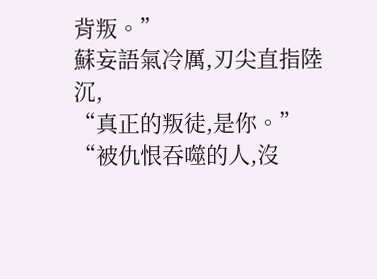背叛。”
蘇妄語氣冷厲,刃尖直指陸沉,
“真正的叛徒,是你。”
“被仇恨吞噬的人,沒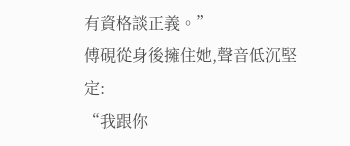有資格談正義。”
傅硯從身後擁住她,聲音低沉堅定:
“我跟你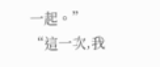一起。”
“這一次,我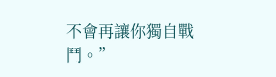不會再讓你獨自戰鬥。”